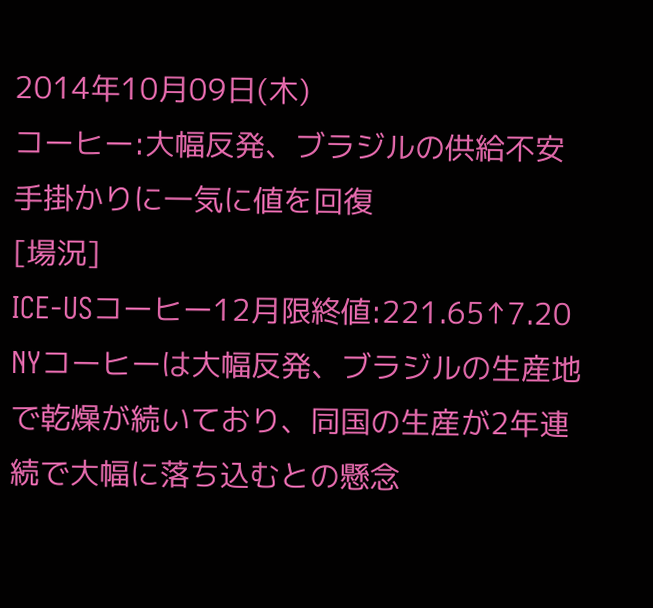2014年10月09日(木)
コーヒー:大幅反発、ブラジルの供給不安手掛かりに一気に値を回復
[場況]
ICE-USコーヒー12月限終値:221.65↑7.20
NYコーヒーは大幅反発、ブラジルの生産地で乾燥が続いており、同国の生産が2年連続で大幅に落ち込むとの懸念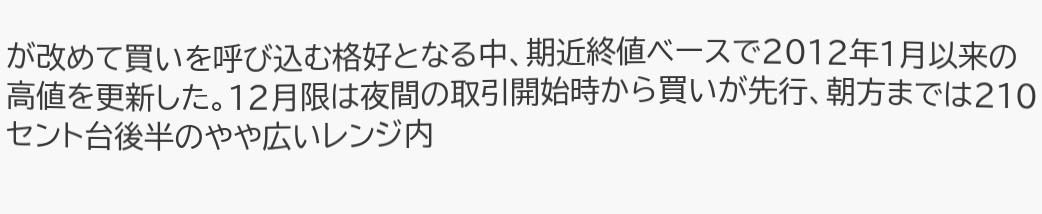が改めて買いを呼び込む格好となる中、期近終値ベースで2012年1月以来の高値を更新した。12月限は夜間の取引開始時から買いが先行、朝方までは210セント台後半のやや広いレンジ内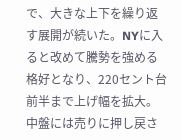で、大きな上下を繰り返す展開が続いた。NYに入ると改めて騰勢を強める格好となり、220セント台前半まで上げ幅を拡大。中盤には売りに押し戻さ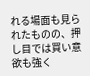れる場面も見られたものの、押し目では買い意欲も強く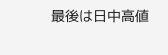最後は日中高値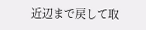近辺まで戻して取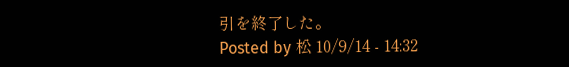引を終了した。
Posted by 松 10/9/14 - 14:32